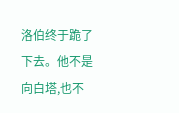洛伯终于跪了下去。他不是向白塔,也不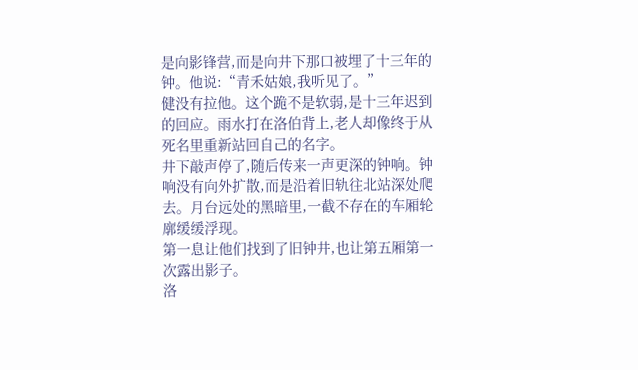是向影锋营,而是向井下那口被埋了十三年的钟。他说:“青禾姑娘,我听见了。”
健没有拉他。这个跪不是软弱,是十三年迟到的回应。雨水打在洛伯背上,老人却像终于从死名里重新站回自己的名字。
井下敲声停了,随后传来一声更深的钟响。钟响没有向外扩散,而是沿着旧轨往北站深处爬去。月台远处的黑暗里,一截不存在的车厢轮廓缓缓浮现。
第一息让他们找到了旧钟井,也让第五厢第一次露出影子。
洛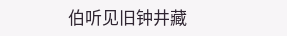伯听见旧钟井藏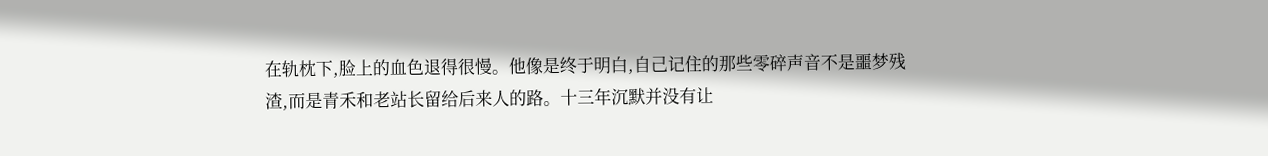在轨枕下,脸上的血色退得很慢。他像是终于明白,自己记住的那些零碎声音不是噩梦残渣,而是青禾和老站长留给后来人的路。十三年沉默并没有让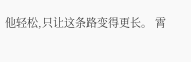他轻松,只让这条路变得更长。 霄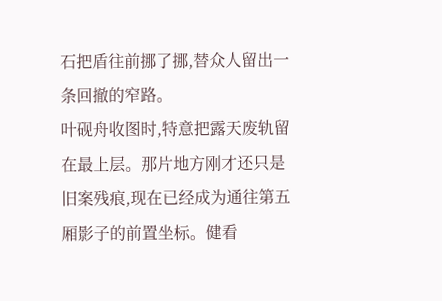石把盾往前挪了挪,替众人留出一条回撤的窄路。
叶砚舟收图时,特意把露天废轨留在最上层。那片地方刚才还只是旧案残痕,现在已经成为通往第五厢影子的前置坐标。健看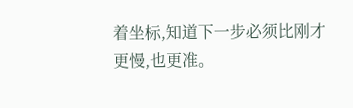着坐标,知道下一步必须比刚才更慢,也更准。